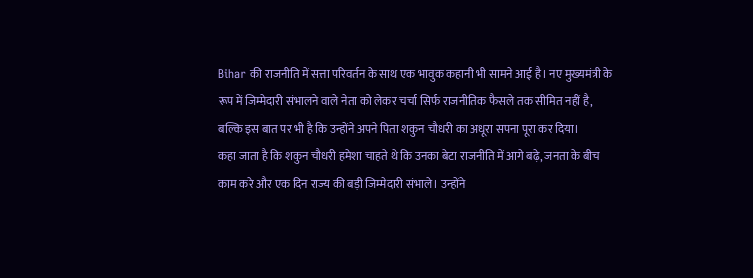Bihar की राजनीति में सत्ता परिवर्तन के साथ एक भावुक कहानी भी सामने आई है। नए मुख्यमंत्री के रूप में जिम्मेदारी संभालने वाले नेता को लेकर चर्चा सिर्फ राजनीतिक फैसले तक सीमित नहीं है, बल्कि इस बात पर भी है कि उन्होंने अपने पिता शकुन चौधरी का अधूरा सपना पूरा कर दिया।
कहा जाता है कि शकुन चौधरी हमेशा चाहते थे कि उनका बेटा राजनीति में आगे बढ़े, जनता के बीच काम करे और एक दिन राज्य की बड़ी जिम्मेदारी संभाले। उन्होंने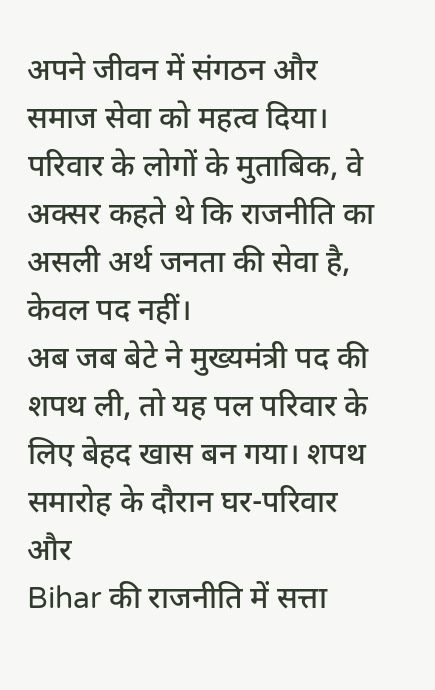अपने जीवन में संगठन और समाज सेवा को महत्व दिया। परिवार के लोगों के मुताबिक, वे अक्सर कहते थे कि राजनीति का असली अर्थ जनता की सेवा है, केवल पद नहीं।
अब जब बेटे ने मुख्यमंत्री पद की शपथ ली, तो यह पल परिवार के लिए बेहद खास बन गया। शपथ समारोह के दौरान घर-परिवार और
Bihar की राजनीति में सत्ता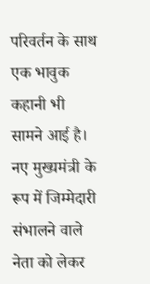परिवर्तन के साथ एक भावुक कहानी भी सामने आई है। नए मुख्यमंत्री के रूप में जिम्मेदारी संभालने वाले नेता को लेकर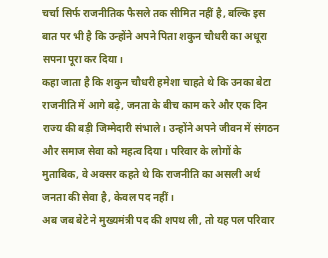चर्चा सिर्फ राजनीतिक फैसले तक सीमित नहीं है, बल्कि इस बात पर भी है कि उन्होंने अपने पिता शकुन चौधरी का अधूरा सपना पूरा कर दिया।
कहा जाता है कि शकुन चौधरी हमेशा चाहते थे कि उनका बेटा राजनीति में आगे बढ़े, जनता के बीच काम करे और एक दिन राज्य की बड़ी जिम्मेदारी संभाले। उन्होंने अपने जीवन में संगठन और समाज सेवा को महत्व दिया। परिवार के लोगों के मुताबिक, वे अक्सर कहते थे कि राजनीति का असली अर्थ जनता की सेवा है, केवल पद नहीं।
अब जब बेटे ने मुख्यमंत्री पद की शपथ ली, तो यह पल परिवार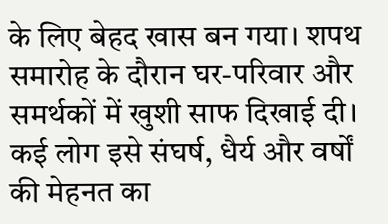के लिए बेहद खास बन गया। शपथ समारोह के दौरान घर-परिवार और समर्थकों में खुशी साफ दिखाई दी। कई लोग इसे संघर्ष, धैर्य और वर्षों की मेहनत का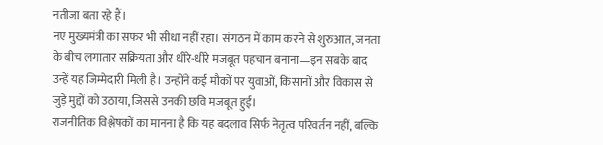नतीजा बता रहे हैं।
नए मुख्यमंत्री का सफर भी सीधा नहीं रहा। संगठन में काम करने से शुरुआत, जनता के बीच लगातार सक्रियता और धीरे-धीरे मजबूत पहचान बनाना—इन सबके बाद उन्हें यह जिम्मेदारी मिली है। उन्होंने कई मौकों पर युवाओं, किसानों और विकास से जुड़े मुद्दों को उठाया, जिससे उनकी छवि मजबूत हुई।
राजनीतिक विश्लेषकों का मानना है कि यह बदलाव सिर्फ नेतृत्व परिवर्तन नहीं, बल्कि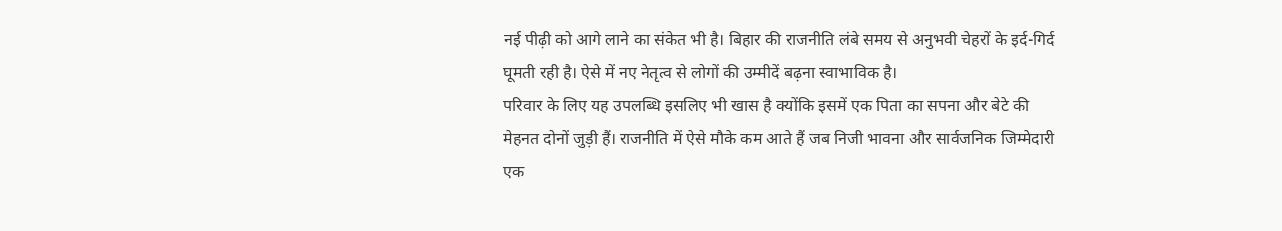नई पीढ़ी को आगे लाने का संकेत भी है। बिहार की राजनीति लंबे समय से अनुभवी चेहरों के इर्द-गिर्द घूमती रही है। ऐसे में नए नेतृत्व से लोगों की उम्मीदें बढ़ना स्वाभाविक है।
परिवार के लिए यह उपलब्धि इसलिए भी खास है क्योंकि इसमें एक पिता का सपना और बेटे की मेहनत दोनों जुड़ी हैं। राजनीति में ऐसे मौके कम आते हैं जब निजी भावना और सार्वजनिक जिम्मेदारी एक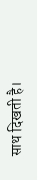साथ दिखती है।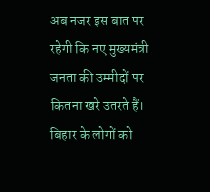अब नजर इस बात पर रहेगी कि नए मुख्यमंत्री जनता की उम्मीदों पर कितना खरे उतरते हैं। बिहार के लोगों को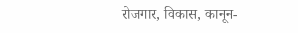रोजगार, विकास, कानून-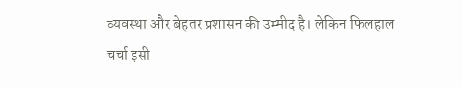व्यवस्था और बेहतर प्रशासन की उम्मीद है। लेकिन फिलहाल चर्चा इसी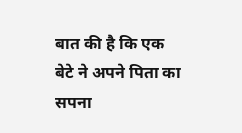बात की है कि एक बेटे ने अपने पिता का सपना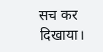सच कर दिखाया।